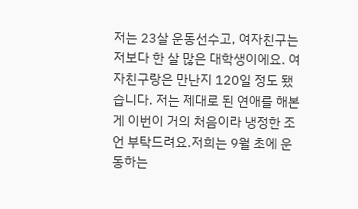저는 23살 운동선수고, 여자친구는 저보다 한 살 많은 대학생이에요. 여자친구랑은 만난지 120일 정도 됐습니다. 저는 제대로 된 연애를 해본 게 이번이 거의 처음이라 냉정한 조언 부탁드려요.저희는 9월 초에 운동하는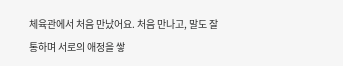체육관에서 처음 만났어요. 처음 만나고, 말도 잘 통하며 서로의 애정을 쌓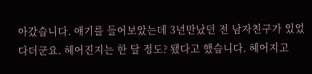아갔습니다. 얘기를 들어보았는데 3년만났던 전 남자친구가 있었다더군요. 헤어진지는 한 달 정도? 됐다고 했습니다. 헤어지고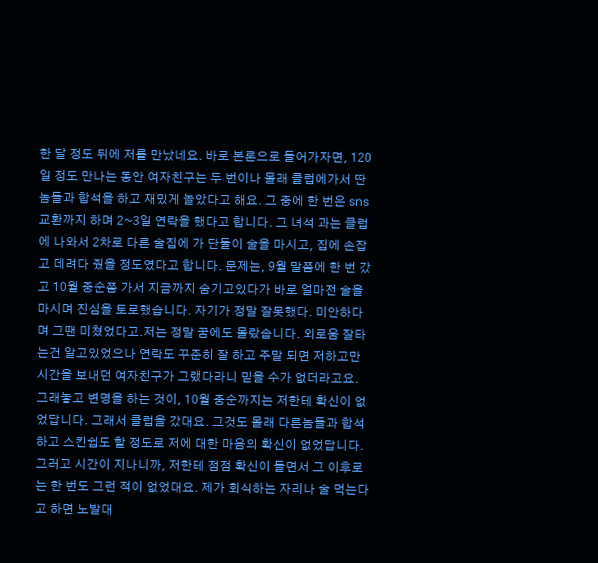한 달 정도 뒤에 저를 만났네요. 바로 본론으로 들어가자면, 120일 정도 만나는 동안 여자친구는 두 번이나 몰래 클럽에가서 딴 놈들과 합석을 하고 재밌게 놀았다고 해요. 그 중에 한 번은 sns교환까지 하며 2~3일 연락을 했다고 합니다. 그 녀석 과는 클럽에 나와서 2차로 다른 술집에 가 단둘이 술을 마시고, 집에 손잡고 데려다 줬을 정도였다고 합니다. 문제는, 9월 말쯤에 한 번 갔고 10월 중순쯤 가서 지금까지 숨기고있다가 바로 얼마전 술을마시며 진심을 토로했습니다. 자기가 정말 잘못했다. 미안하다며 그땐 미쳤었다고.저는 정말 꿈에도 몰랐습니다. 외로움 잘타는건 알고있었으나 연락도 꾸준히 잘 하고 주말 되면 저하고만 시간을 보내던 여자친구가 그랬다라니 믿을 수가 없더라고요. 그래놓고 변명을 하는 것이, 10월 중순까지는 저한테 확신이 없었답니다. 그래서 클럽을 갔대요. 그것도 몰래 다른놈들과 합석하고 스킨쉽도 할 정도로 저에 대한 마음의 확신이 없었답니다.그러고 시간이 지나니까, 저한테 점점 확신이 들면서 그 이후로는 한 번도 그런 적이 없었대요. 제가 회식하는 자리나 술 먹는다고 하면 노발대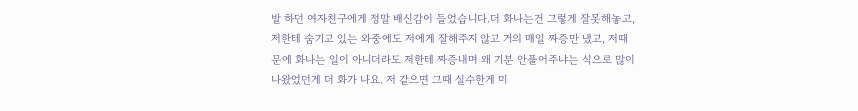발 하던 여자친구에게 정말 배신감이 들었습니다.더 화나는건 그렇게 잘못해놓고, 저한테 숨기고 있는 와중에도 저에게 잘해주지 않고 거의 매일 짜증만 냈고, 저때문에 화나는 일이 아니더라도 저한테 짜증내며 왜 기분 안풀어주냐는 식으로 많이 나왔었던게 더 화가 나요. 저 같으면 그때 실수한게 미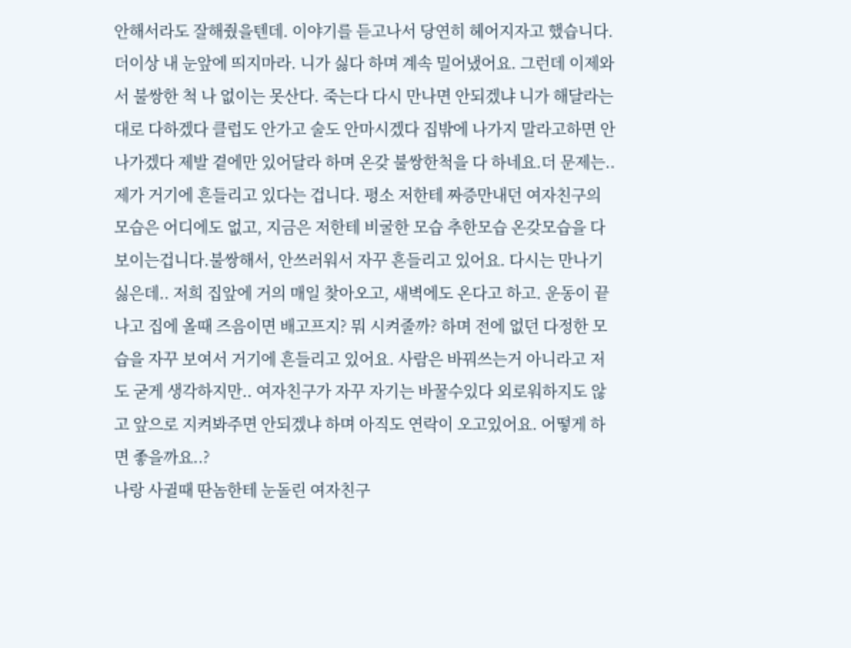안해서라도 잘해줬을텐데. 이야기를 듣고나서 당연히 헤어지자고 했습니다. 더이상 내 눈앞에 띄지마라. 니가 싫다 하며 계속 밀어냈어요. 그런데 이제와서 불쌍한 척 나 없이는 못산다. 죽는다 다시 만나면 안되겠냐 니가 해달라는대로 다하겠다 클럽도 안가고 술도 안마시겠다 집밖에 나가지 말라고하면 안나가겠다 제발 곁에만 있어달라 하며 온갖 불쌍한척을 다 하네요.더 문제는.. 제가 거기에 흔들리고 있다는 겁니다. 평소 저한테 짜증만내던 여자친구의 모습은 어디에도 없고, 지금은 저한테 비굴한 모습 추한모습 온갖모습을 다 보이는겁니다.불쌍해서, 안쓰러워서 자꾸 흔들리고 있어요. 다시는 만나기 싫은데.. 저희 집앞에 거의 매일 찾아오고, 새벽에도 온다고 하고. 운동이 끝나고 집에 올때 즈음이면 배고프지? 뭐 시켜줄까? 하며 전에 없던 다정한 모습을 자꾸 보여서 거기에 흔들리고 있어요. 사람은 바꿔쓰는거 아니라고 저도 굳게 생각하지만.. 여자친구가 자꾸 자기는 바꿀수있다 외로워하지도 않고 앞으로 지켜봐주면 안되겠냐 하며 아직도 연락이 오고있어요. 어떻게 하면 좋을까요..?
나랑 사귈때 딴놈한테 눈돌린 여자친구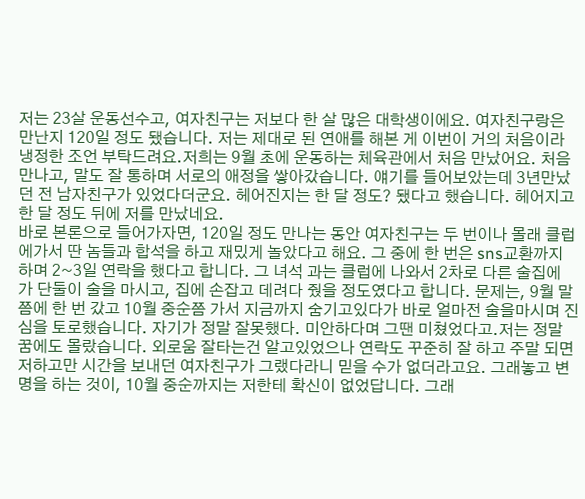저는 23살 운동선수고, 여자친구는 저보다 한 살 많은 대학생이에요. 여자친구랑은 만난지 120일 정도 됐습니다. 저는 제대로 된 연애를 해본 게 이번이 거의 처음이라 냉정한 조언 부탁드려요.저희는 9월 초에 운동하는 체육관에서 처음 만났어요. 처음 만나고, 말도 잘 통하며 서로의 애정을 쌓아갔습니다. 얘기를 들어보았는데 3년만났던 전 남자친구가 있었다더군요. 헤어진지는 한 달 정도? 됐다고 했습니다. 헤어지고 한 달 정도 뒤에 저를 만났네요.
바로 본론으로 들어가자면, 120일 정도 만나는 동안 여자친구는 두 번이나 몰래 클럽에가서 딴 놈들과 합석을 하고 재밌게 놀았다고 해요. 그 중에 한 번은 sns교환까지 하며 2~3일 연락을 했다고 합니다. 그 녀석 과는 클럽에 나와서 2차로 다른 술집에 가 단둘이 술을 마시고, 집에 손잡고 데려다 줬을 정도였다고 합니다. 문제는, 9월 말쯤에 한 번 갔고 10월 중순쯤 가서 지금까지 숨기고있다가 바로 얼마전 술을마시며 진심을 토로했습니다. 자기가 정말 잘못했다. 미안하다며 그땐 미쳤었다고.저는 정말 꿈에도 몰랐습니다. 외로움 잘타는건 알고있었으나 연락도 꾸준히 잘 하고 주말 되면 저하고만 시간을 보내던 여자친구가 그랬다라니 믿을 수가 없더라고요. 그래놓고 변명을 하는 것이, 10월 중순까지는 저한테 확신이 없었답니다. 그래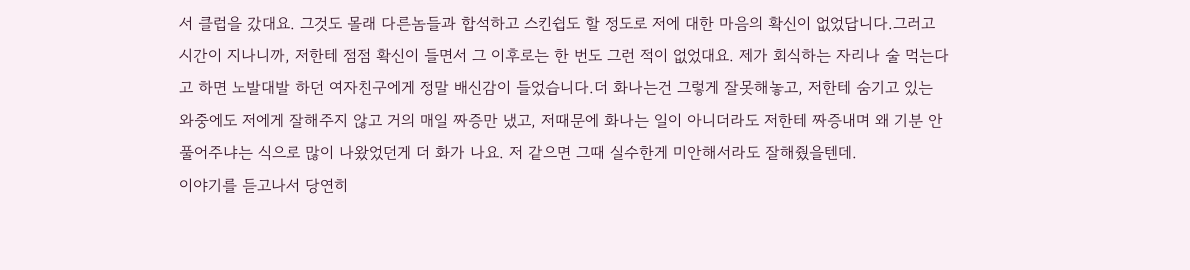서 클럽을 갔대요. 그것도 몰래 다른놈들과 합석하고 스킨쉽도 할 정도로 저에 대한 마음의 확신이 없었답니다.그러고 시간이 지나니까, 저한테 점점 확신이 들면서 그 이후로는 한 번도 그런 적이 없었대요. 제가 회식하는 자리나 술 먹는다고 하면 노발대발 하던 여자친구에게 정말 배신감이 들었습니다.더 화나는건 그렇게 잘못해놓고, 저한테 숨기고 있는 와중에도 저에게 잘해주지 않고 거의 매일 짜증만 냈고, 저때문에 화나는 일이 아니더라도 저한테 짜증내며 왜 기분 안풀어주냐는 식으로 많이 나왔었던게 더 화가 나요. 저 같으면 그때 실수한게 미안해서라도 잘해줬을텐데.
이야기를 듣고나서 당연히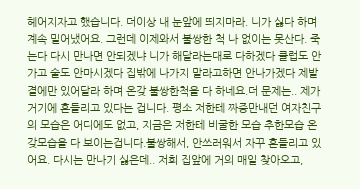헤어지자고 했습니다. 더이상 내 눈앞에 띄지마라. 니가 싫다 하며 계속 밀어냈어요. 그런데 이제와서 불쌍한 척 나 없이는 못산다. 죽는다 다시 만나면 안되겠냐 니가 해달라는대로 다하겠다 클럽도 안가고 술도 안마시겠다 집밖에 나가지 말라고하면 안나가겠다 제발 곁에만 있어달라 하며 온갖 불쌍한척을 다 하네요.더 문제는.. 제가 거기에 흔들리고 있다는 겁니다. 평소 저한테 짜증만내던 여자친구의 모습은 어디에도 없고, 지금은 저한테 비굴한 모습 추한모습 온갖모습을 다 보이는겁니다.불쌍해서, 안쓰러워서 자꾸 흔들리고 있어요. 다시는 만나기 싫은데.. 저희 집앞에 거의 매일 찾아오고,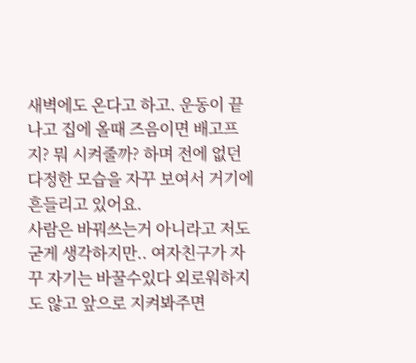새벽에도 온다고 하고. 운동이 끝나고 집에 올때 즈음이면 배고프지? 뭐 시켜줄까? 하며 전에 없던 다정한 모습을 자꾸 보여서 거기에 흔들리고 있어요.
사람은 바꿔쓰는거 아니라고 저도 굳게 생각하지만.. 여자친구가 자꾸 자기는 바꿀수있다 외로워하지도 않고 앞으로 지켜봐주면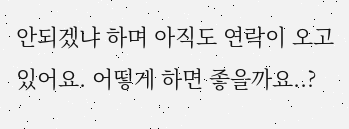안되겠냐 하며 아직도 연락이 오고있어요. 어떻게 하면 좋을까요..?